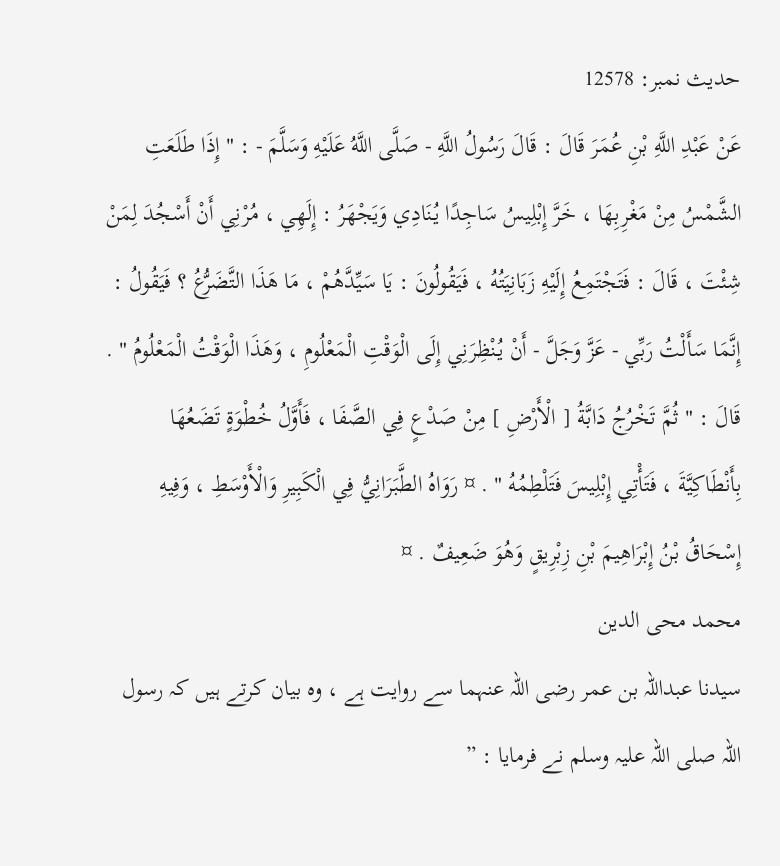حدیث نمبر: 12578
عَنْ عَبْدِ اللَّهِ بْنِ عُمَرَ قَالَ : قَالَ رَسُولُ اللَّهِ - صَلَّى اللَّهُ عَلَيْهِ وَسَلَّمَ - : " إِذَا طَلَعَتِ الشَّمْسُ مِنْ مَغْرِبِهَا ، خَرَّ إِبْلِيسُ سَاجِدًا يُنَادِي وَيَجْهَرُ : إِلَهِي ، مُرْنِي أَنْ أَسْجُدَ لِمَنْ شِئْتَ ، قَالَ : فَتَجْتَمِعُ إِلَيْهِ زَبَانِيَتُهُ ، فَيَقُولُونَ : يَا سَيِّدَّهُمْ ، مَا هَذَا التَّضَرُّعُ ؟ فَيَقُولُ : إِنَّمَا سَأَلْتُ رَبِّي - عَزَّ وَجَلَّ - أَنْ يُنْظِرَنِي إِلَى الْوَقْتِ الْمَعْلُومِ ، وَهَذَا الْوَقْتُ الْمَعْلُومُ " . قَالَ : " ثُمَّ تَخْرُجُ دَابَّةُ [ الْأَرْضِ ] مِنْ صَدْعٍ فِي الصَّفَا ، فَأَوَّلُ خُطْوَةٍ تَضَعُهَا بِأَنْطَاكِيَّةَ ، فَتَأْتِي إِبْلِيسَ فَتَلْطِمُهُ " . ¤ رَوَاهُ الطَّبَرَانِيُّ فِي الْكَبِيرِ وَالْأَوْسَطِ ، وَفِيهِ إِسْحَاقُ بْنُ إِبْرَاهِيمَ بْنِ زِبْرِيقٍ وَهُوَ ضَعِيفٌ . ¤
محمد محی الدین
سیدنا عبداللہ بن عمر رضی اللہ عنہما سے روایت ہے ، وہ بیان کرتے ہیں کہ رسول اللہ صلی اللہ علیہ وسلم نے فرمایا : ”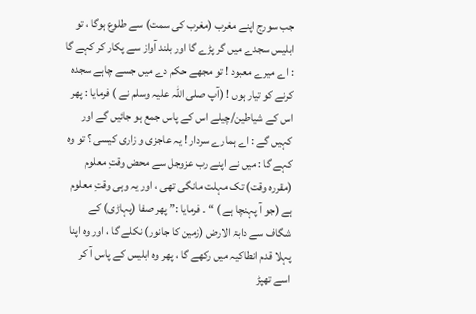جب سورج اپنے مغرب (مغرب کی سمت) سے طلوع ہوگا ، تو ابلیس سجدے میں گر پڑے گا اور بلند آواز سے پکار کر کہے گا : اے میرے معبود ! تو مجھے حکم دے میں جسے چاہے سجدہ کرنے کو تیار ہوں ! (آپ صلی اللہ علیہ وسلم نے ) فرمایا : پھر اس کے شیاطین/چیلے اس کے پاس جمع ہو جائیں گے اور کہیں گے : اے ہمارے سردار ! یہ عاجزی و زاری کیسی ؟ تو وہ کہے گا : میں نے اپنے رب عزوجل سے محض وقتِ معلوم (مقررہ وقت) تک مہلت مانگی تھی ، اور یہ وہی وقتِ معلوم ہے (جو آ پہنچا ہے ) “ ۔ فرمایا :” پھر صفا (پہاڑی) کے شگاف سے دابۃ الارض (زمین کا جانور) نکلے گا ، اور وہ اپنا پہلا قدم انطاکیہ میں رکھے گا ، پھر وہ ابلیس کے پاس آ کر اسے تھپڑ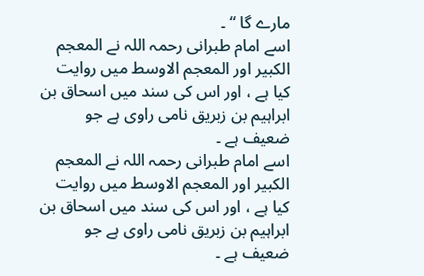مارے گا “ ۔
اسے امام طبرانی رحمہ اللہ نے المعجم الکبیر اور المعجم الاوسط میں روایت کیا ہے ، اور اس کی سند میں اسحاق بن ابراہیم بن زبریق نامی راوی ہے جو ضعیف ہے ۔
اسے امام طبرانی رحمہ اللہ نے المعجم الکبیر اور المعجم الاوسط میں روایت کیا ہے ، اور اس کی سند میں اسحاق بن ابراہیم بن زبریق نامی راوی ہے جو ضعیف ہے ۔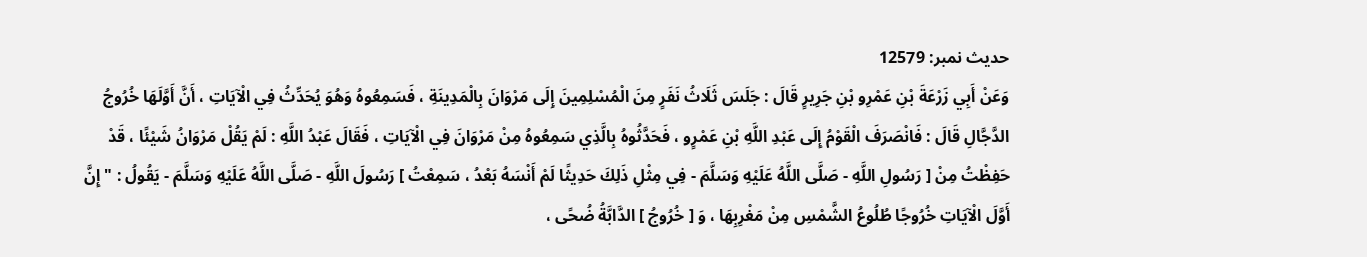حدیث نمبر: 12579
وَعَنْ أَبِي زَرْعَةَ بْنِ عَمْرِو بْنِ جَرِيرٍ قَالَ : جَلَسَ ثَلَاثُ نَفَرٍ مِنَ الْمُسْلِمِينَ إِلَى مَرْوَانَ بِالْمَدِينَةِ ، فَسَمِعُوهُ وَهُوَ يُحَدِّثُ فِي الْآيَاتِ ، أَنَّ أَوَّلَهَا خُرُوجُ الدَّجَّالِ قَالَ : فَانْصَرَفَ الْقَوْمُ إِلَى عَبْدِ اللَّهِ بْنِ عَمْرٍو ، فَحَدَّثُوهُ بِالَّذِي سَمِعُوهُ مِنْ مَرْوَانَ فِي الْآيَاتِ ، فَقَالَ عَبْدُ اللَّهِ : لَمْ يَقُلْ مَرْوَانُ شَيْئًا ، قَدْ حَفِظْتُ مِنْ [ رَسُولِ اللَّهِ - صَلَّى اللَّهُ عَلَيْهِ وَسَلَّمَ - فِي مِثْلِ ذَلِكَ حَدِيثًا لَمْ أَنْسَهُ بَعْدُ ، سَمِعْتُ ] رَسُولَ اللَّهِ - صَلَّى اللَّهُ عَلَيْهِ وَسَلَّمَ - يَقُولُ : " إِنَّ أَوَّلَ الْآيَاتِ خُرُوجًا طُلُوعُ الشَّمْسِ مِنْ مَغْرِبِهَا ، وَ [ خُرُوجُ ] الدَّابَّةُ ضُحًى ،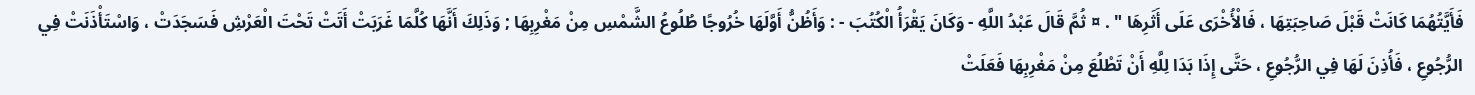فَأَيَّتُهُمَا كَانَتْ قَبْلَ صَاحِبَتِهَا ، فَالْأُخْرَى عَلَى أَثَرِهَا " . ¤ ثُمَّ قَالَ عَبْدُ اللَّهِ - وَكَانَ يَقْرَأُ الْكُتُبَ - : وَأَظُنُّ أَوَّلَهَا خُرُوجًا طُلُوعُ الشَّمْسِ مِنْ مَغْرِبِهَا ; وَذَلِكَ أَنَّهَا كُلَّمَا غَرَبَتْ أَتَتْ تَحْتَ الْعَرْشِ فَسَجَدَتْ ، وَاسْتَأْذَنَتْ فِي الرُّجُوعِ ، فَأُذِنَ لَهَا فِي الرُّجُوعِ ، حَتَّى إِذَا بَدَا لِلَّهِ أَنْ تَطْلُعَ مِنْ مَغْرِبِهَا فَعَلَتْ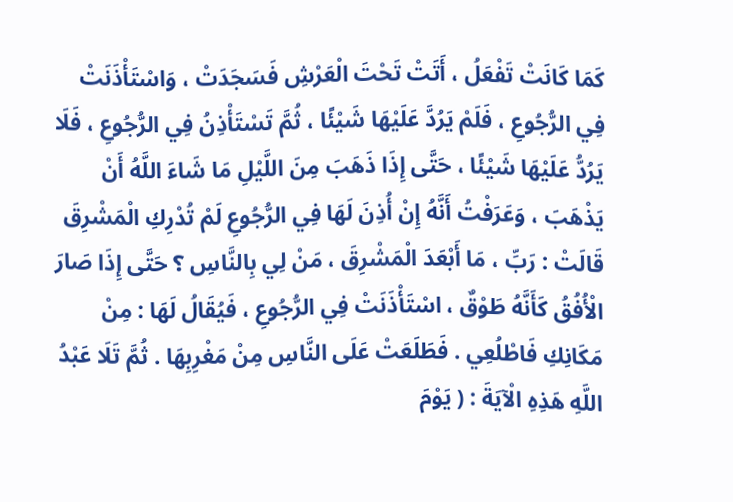كَمَا كَانَتْ تَفْعَلُ ، أَتَتْ تَحْتَ الْعَرْشِ فَسَجَدَتْ ، وَاسْتَأْذَنَتْ فِي الرُّجُوعِ ، فَلَمْ يَرُدَّ عَلَيْهَا شَيْئًا ، ثُمَّ تَسْتَأْذِنُ فِي الرُّجُوعِ ، فَلَا يَرُدُّ عَلَيْهَا شَيْئًا ، حَتَّى إِذَا ذَهَبَ مِنَ اللَّيْلِ مَا شَاءَ اللَّهُ أَنْ يَذْهَبَ ، وَعَرَفْتُ أَنَّهُ إِنْ أُذِنَ لَهَا فِي الرُّجُوعِ لَمْ تُدْرِكِ الْمَشْرِقَ قَالَتْ : رَبِّ ، مَا أَبْعَدَ الْمَشْرِقَ ، مَنْ لِي بِالنَّاسِ ؟ حَتَّى إِذَا صَارَ الْأُفُقُ كَأَنَّهُ طَوْقٌ ، اسْتَأْذَنَتْ فِي الرُّجُوعِ ، فَيُقَالُ لَهَا : مِنْ مَكَانِكِ فَاطْلُعِي . فَطَلَعَتْ عَلَى النَّاسِ مِنْ مَغْرِبِهَا . ثُمَّ تَلَا عَبْدُ اللَّهِ هَذِهِ الْآيَةَ : ( يَوْمَ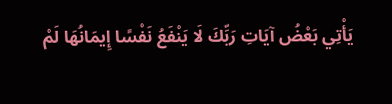يَأْتِي بَعْضُ آيَاتِ رَبِّكَ لَا يَنْفَعُ نَفْسًا إِيمَانُهَا لَمْ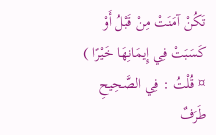تَكُنْ آمَنَتْ مِنْ قَبْلُ أَوْ كَسَبَتْ فِي إِيمَانِهَا خَيْرًا ) ¤ قُلْتُ : فِي الصَّحِيحِ طَرَفٌ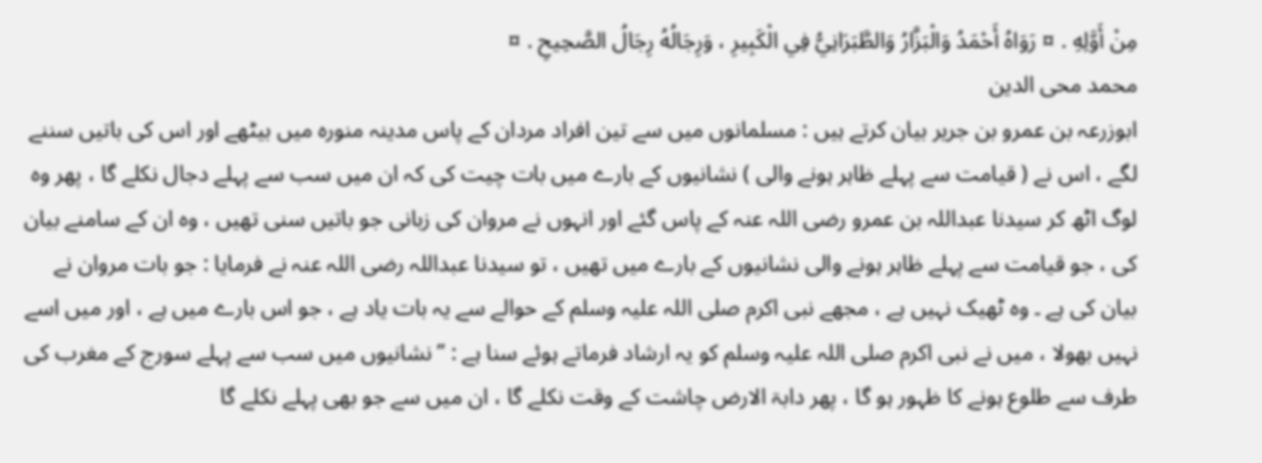مِنْ أَوَّلِهِ . ¤ رَوَاهُ أَحْمَدُ وَالْبَزَّارُ وَالطَّبَرَانِيُّ فِي الْكَبِيرِ ، وَرِجَالُهُ رِجَالُ الصَّحِيحِ . ¤
محمد محی الدین
ابوزرعہ بن عمرو بن جریر بیان کرتے ہیں : مسلمانوں میں سے تین افراد مردان کے پاس مدینہ منورہ میں بیٹھے اور اس کی باتیں سننے لگے ، اس نے ( قیامت سے پہلے ظاہر ہونے والی ) نشانیوں کے بارے میں بات چیت کی کہ ان میں سب سے پہلے دجال نکلے گا ، پھر وہ لوگ اٹھ کر سیدنا عبداللہ بن عمرو رضی اللہ عنہ کے پاس گئے اور انہوں نے مروان کی زبانی جو باتیں سنی تھیں ، وہ ان کے سامنے بیان کی ، جو قیامت سے پہلے ظاہر ہونے والی نشانیوں کے بارے میں تھیں ، تو سیدنا عبداللہ رضی اللہ عنہ نے فرمایا : جو بات مروان نے بیان کی ہے ۔ وہ ٹھیک نہیں ہے ، مجھے نبی اکرم صلی اللہ علیہ وسلم کے حوالے سے یہ بات یاد ہے ، جو اس بارے میں ہے ، اور میں اسے نہیں بھولا ، میں نے نبی اکرم صلی اللہ علیہ وسلم کو یہ ارشاد فرماتے ہوئے سنا ہے : ” نشانیوں میں سب سے پہلے سورج کے مغرب کی طرف سے طلوع ہونے کا ظہور ہو گا ، پھر دابۃ الارض چاشت کے وقت نکلے گا ، ان میں سے جو بھی پہلے نکلے گا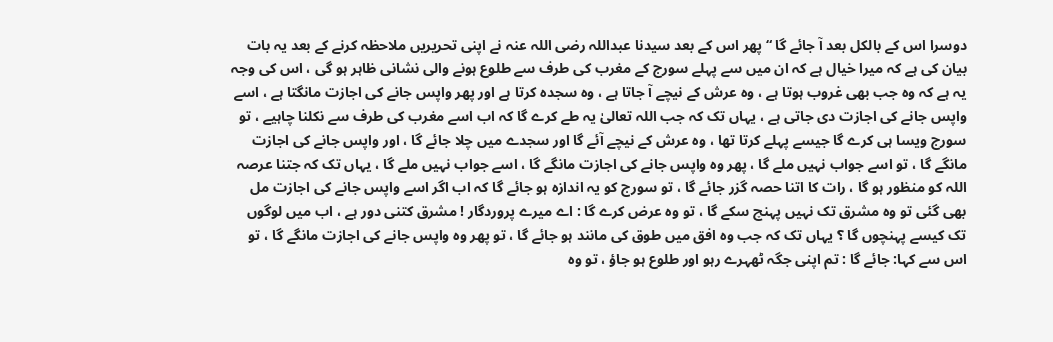دوسرا اس کے بالکل بعد آ جائے گا “ پھر اس کے بعد سیدنا عبداللہ رضی اللہ عنہ نے اپنی تحریریں ملاحظہ کرنے کے بعد یہ بات بیان کی ہے کہ میرا خیال ہے کہ ان میں سے پہلے سورج کے مغرب کی طرف سے طلوع ہونے والی نشانی ظاہر ہو گی ، اس کی وجہ یہ ہے کہ وہ جب بھی غروب ہوتا ہے ، وہ عرش کے نیچے آ جاتا ہے ، وہ سجدہ کرتا ہے اور پھر واپس جانے کی اجازت مانگتا ہے ، اسے واپس جانے کی اجازت دی جاتی ہے ، یہاں تک کہ جب اللہ تعالیٰ یہ طے کرے گا کہ اب اسے مغرب کی طرف سے نکلنا چاہیے ، تو سورج ویسا ہی کرے گا جیسے پہلے کرتا تھا ، وہ عرش کے نیچے آئے گا اور سجدے میں چلا جائے گا ، اور واپس جانے کی اجازت مانگے گا ، تو اسے جواب نہیں ملے گا ، پھر وہ واپس جانے کی اجازت مانگے گا ، اسے جواب نہیں ملے گا ، یہاں تک کہ جتنا عرصہ اللہ کو منظور ہو گا ، رات کا اتنا حصہ گزر جائے گا ، تو سورج کو یہ اندازہ ہو جائے گا کہ اب اگر اسے واپس جانے کی اجازت مل بھی گئی تو وہ مشرق تک نہیں پہنچ سکے گا ، تو وہ عرض کرے گا : اے میرے پروردگار ! مشرق کتنی دور ہے ، اب میں لوگوں تک کیسے پہنچوں گا ؟ یہاں تک کہ جب وہ افق میں طوق کی مانند ہو جائے گا ، تو پھر وہ واپس جانے کی اجازت مانگے گا ، تو اس سے کہا: جائے گا : تم اپنی جگہ ٹھہرے رہو اور طلوع ہو جاؤ ، تو وہ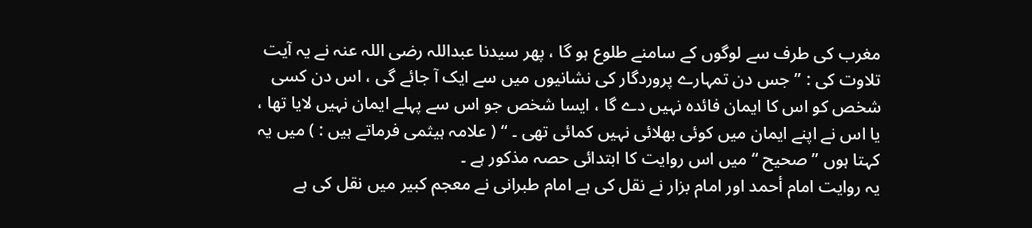مغرب کی طرف سے لوگوں کے سامنے طلوع ہو گا ، پھر سیدنا عبداللہ رضی اللہ عنہ نے یہ آیت تلاوت کی : ” جس دن تمہارے پروردگار کی نشانیوں میں سے ایک آ جائے گی ، اس دن کسی شخص کو اس کا ایمان فائدہ نہیں دے گا ، ایسا شخص جو اس سے پہلے ایمان نہیں لایا تھا ، یا اس نے اپنے ایمان میں کوئی بھلائی نہیں کمائی تھی ۔ “ ( علامہ ہیثمی فرماتے ہیں : ) میں یہ کہتا ہوں ” صحیح “ میں اس روایت کا ابتدائی حصہ مذکور ہے ۔
یہ روایت امام أحمد اور امام بزار نے نقل کی ہے امام طبرانی نے معجم کبیر میں نقل کی ہے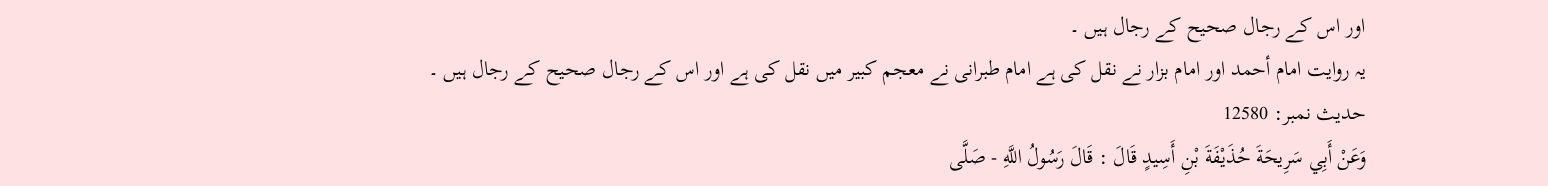اور اس کے رجال صحیح کے رجال ہیں ۔
یہ روایت امام أحمد اور امام بزار نے نقل کی ہے امام طبرانی نے معجم کبیر میں نقل کی ہے اور اس کے رجال صحیح کے رجال ہیں ۔
حدیث نمبر: 12580
وَعَنْ أَبِي سَرِيحَةَ حُذَيْفَةَ بْنِ أَسِيدٍ قَالَ : قَالَ رَسُولُ اللَّهِ - صَلَّى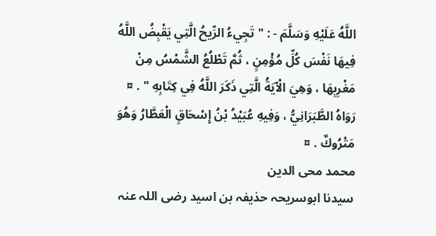اللَّهُ عَلَيْهِ وَسَلَّمَ - : " تَجِيءُ الرِّيحُ الَّتِي يَقْبِضُ اللَّهُ فِيهَا نَفْسَ كُلِّ مُؤْمِنٍ ، ثُمَّ تَطْلُعُ الشَّمْسُ مِنْ مَغْرِبِهَا ، وَهِيَ الْآيَةُ الَّتِي ذَكَرَ اللَّهُ فِي كِتَابِهِ " . ¤ رَوَاهُ الطَّبَرَانِيُّ ، وَفِيهِ عُبَيْدُ بْنُ إِسْحَاقٍ الْعَطَّارُ وَهُوَ مَتْرُوكٌ . ¤
محمد محی الدین
سیدنا ابوسریحہ حذیفہ بن اسید رضی اللہ عنہ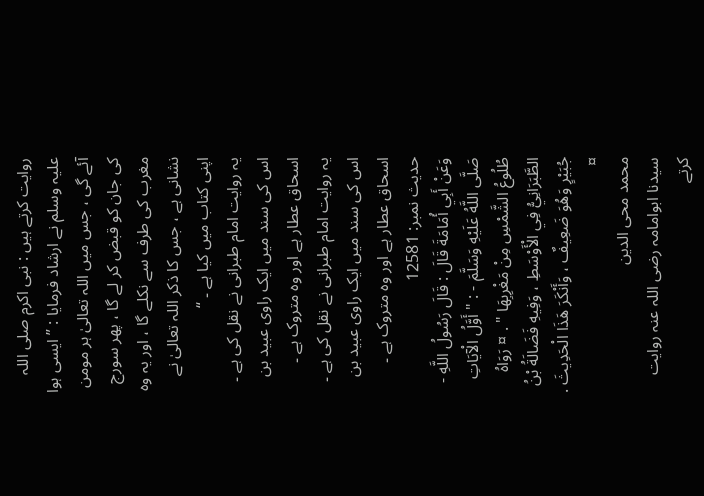روایت کرتے ہیں : نبی اکرم صلی اللہ علیہ وسلم نے ارشاد فرمایا : ” ایسی ہوا آئے گی ، جس میں اللہ تعالیٰ ہر مومن کی جان کو قبض کر لے گا ، پھر سورج مغرب کی طرف سے نکلے گا ، اور یہ وہ نشانی ہے ، جس کا ذکر اللہ تعالیٰ نے اپنی کتاب میں کیا ہے ۔ “
یہ روایت امام طبرانی نے نقل کی ہے ۔ اس کی سند میں ایک راوی عبید بن اسحاق عطار ہے اور وہ متروک ہے ۔
یہ روایت امام طبرانی نے نقل کی ہے ۔ اس کی سند میں ایک راوی عبید بن اسحاق عطار ہے اور وہ متروک ہے ۔
حدیث نمبر: 12581
وَعَنْ أَبِي أُمَامَةَ قَالَ : قَالَ رَسُولُ اللَّهِ - صَلَّى اللَّهُ عَلَيْهِ وَسَلَّمَ - : " أَوَّلُ الْآيَاتِ طُلُوعُ الشَّمْسِ مِنْ مَغْرِبِهَا " . ¤ رَوَاهُ الطَّبَرَانِيُّ فِي الْأَوْسَطِ ، وَفِيهِ فَضَالَةُ بْنُ جُبَيْرٍ وَهُوَ ضَعِيفٌ ، وَأَنْكَرَ هَذَا الْحَدِيثَ . ¤
محمد محی الدین
سیدنا ابوامامہ رضی اللہ عنہ روایت کرتے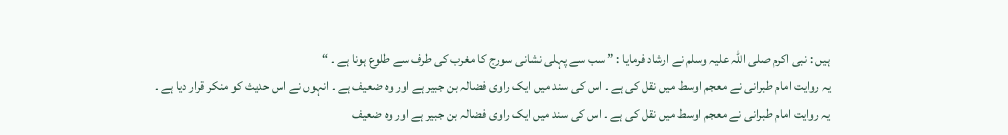ہیں : نبی اکرم صلی اللہ علیہ وسلم نے ارشاد فرمایا : ” سب سے پہلی نشانی سورج کا مغرب کی طرف سے طلوع ہونا ہے ۔ “
یہ روایت امام طبرانی نے معجم اوسط میں نقل کی ہے ۔ اس کی سند میں ایک راوی فضالہ بن جبیر ہے اور وہ ضعیف ہے ۔ انہوں نے اس حدیث کو منکر قرار دیا ہے ۔
یہ روایت امام طبرانی نے معجم اوسط میں نقل کی ہے ۔ اس کی سند میں ایک راوی فضالہ بن جبیر ہے اور وہ ضعیف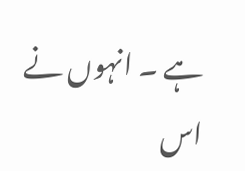ہے ۔ انہوں نے اس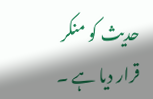حدیث کو منکر قرار دیا ہے ۔